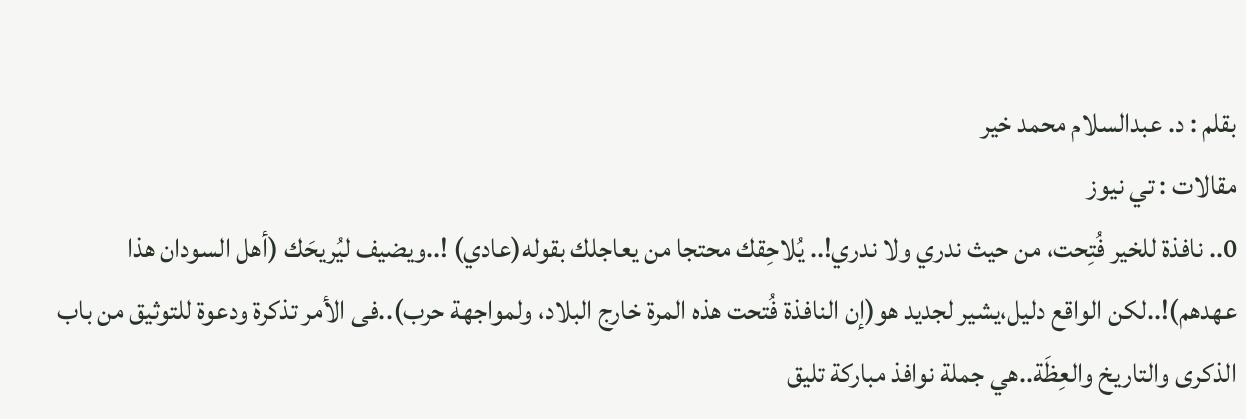بقلم : د. عبدالسلام محمد خير
مقالات : تي نيوز
0.. نافذة للخير فُتِحت، من حيث ندري ولا ندري!.. يُلاحِقك محتجا من يعاجلك بقوله(عادي) !..ويضيف ليُريحَك (أهل السودان هذا عهدهم)!..لكن الواقع دليل،يشير لجديد هو(إن النافذة فُتحت هذه المرة خارج البلاد، ولمواجهة حرب)..فى الأمر تذكرة ودعوة للتوثيق من باب الذكرى والتاريخ والعِظَة..هي جملة نوافذ مباركة تليق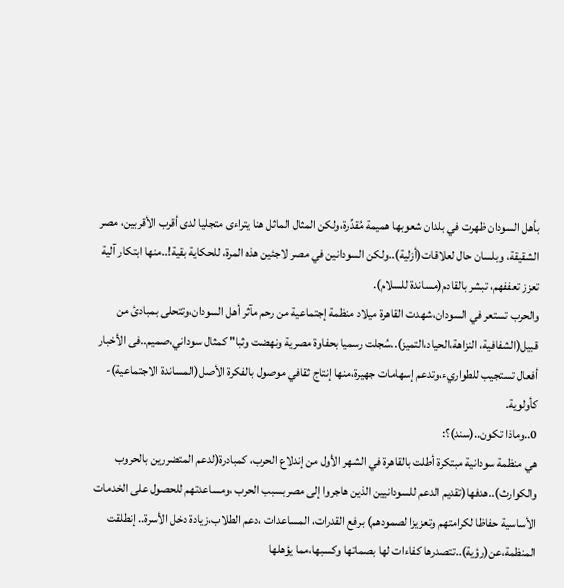بأهل السودان ظهرت في بلدان شعوبها هميمة مُقدِّرة،ولكن المثال الماثل هنا يتراءى متجليا لدى أقرب الأقربين، مصر الشقيقة، وبلسان حال لعلاقات(أزلية)..ولكن السودانين في مصر لاجئين هذه المرة، للحكاية بقية!..منها ابتكار آلية تعزز تعففهم، تبشر بالقادم(مساندة للسلام).
والحرب تستعر في السودان،شهدت القاهرة ميلاد منظمة إجتماعية من رحم مآثر أهل السودان،وتتحلى بمبادئ من قبيل(الشفافية، النزاهة،الحياد،التميز)..سُجلت رسميا بحفاوة مصرية ونهضت وثبا" كمثال سوداني،صميم..فى الأخبار أفعال تستجيب للطواريء،وتدعم إسهامات جهيرة،منها إنتاج ثقافي موصول بالفكرة الأصل(المساندة الاجتماعية)- كأولوية.
0..وماذا تكون..(سند)؟:
هي منظمة سودانية مبتكرة أطلت بالقاهرة في الشهر الأول من إندلاع الحرب، كمبادرة(لدعم المتضررين بالحروب والكوارث)..هدفها(تقديم الدعم للسودانيين الذين هاجروا إلى مصربسبب الحرب ،ومساعدتهم للحصول على الخدمات الأساسية حفاظا لكرامتهم وتعزيزا لصمودهم) برفع القدرات، المساعدات ،دعم الطلاب،زيادة دخل الأسرة.. إنطلقت المنظمة،عن(رؤية)..تتصدرها كفاءات لها بصماتها وكسبها،مما يؤهلها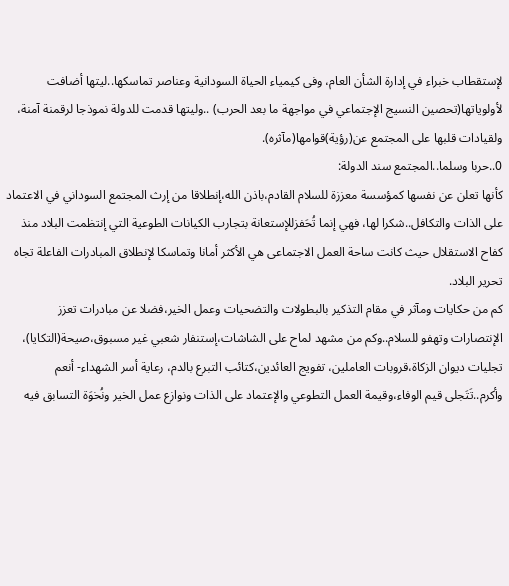لإستقطاب خبراء في إدارة الشأن العام، وفى كيمياء الحياة السودانية وعناصر تماسكها..ليتها أضافت لأولوياتها(تحصين النسيج الإجتماعي في مواجهة ما بعد الحرب) ..وليتها قدمت للدولة نموذجا لرقمنة آمنة، ولقيادات قلبها على المجتمع عن(رؤية)قوامها(مآثره).
0..حربا وسلما..المجتمع سند الدولة:
كأنها تعلن عن نفسها كمؤسسة معززة للسلام القادم،باذن الله،إنطلاقا من إرث المجتمع السوداني في الاعتماد على الذات والتكافل..شكرا لها، فهي إنما تُحَفزللإستعانة بتجارب الكيانات الطوعية التي إنتظمت البلاد منذ كفاح الاستقلال حيث كانت ساحة العمل الاجتماعى هي الأكثر أمانا وتماسكا لإنطلاق المبادرات الفاعلة تجاه تحرير البلاد.
كم من حكايات ومآثر في مقام التذكير بالبطولات والتضحيات وعمل الخير،فضلا عن مبادرات تعزز الإنتصارات وتهفو للسلام..وكم من مشهد لماح على الشاشات،إستنفار شعبي غير مسبوق،صيحة(التكايا)، تجليات ديوان الزكاة،قروبات العاملين، تفويج العائدين،كتائب التبرع بالدم، رعاية أسر الشهداء- أنعم وأكرم..تَتَجلى قيم الوفاء،وقيمة العمل التطوعي والإعتماد على الذات ونوازع عمل الخير ونُخوَة التسابق فيه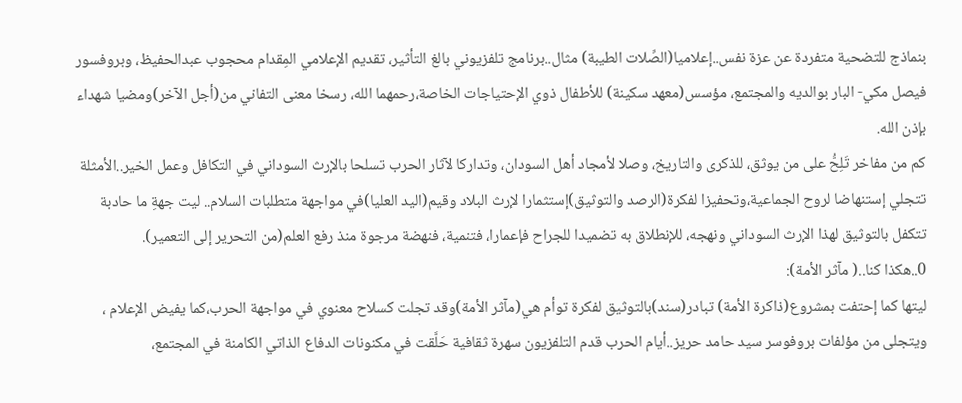بنماذج للتضحية متفردة عن عزة نفس..إعلاميا(الصِّلات الطيبة) مثال..برنامج تلفزيوني بالغ التأثير، تقديم الإعلامي المِقدام محجوب عبدالحفيظ، وبروفسور فيصل مكي- البار بوالديه والمجتمع، مؤسس(معهد سكينة) للأطفال ذوي الإحتياجات الخاصة،رحمهما الله، رسخا معنى التفاني من(أجل الآخر)ومضيا شهداء بإذن الله.
كم من مفاخر تَلِحُّ على من يوثق، للذكرى والتاريخ، وصلا لأمجاد أهل السودان، وتداركا لآثار الحرب تسلحا بالإرث السوداني في التكافل وعمل الخير..الأمثلة تتجلي إستنهاضا لروح الجماعية،وتحفيزا لفكرة(الرصد والتوثيق)إستثمارا لإرث البلاد وقيم(اليد العليا)في مواجهة متطلبات السلام.. ليت جهةِ ما حادبة تتكفل بالتوثيق لهذا الإرث السوداني ونهجه، للإنطلاق به تضميدا للجراح فإعمارا، فتنمية، فنهضة مرجوة منذ رفع العلم(من التحرير إلى التعمير).
0..هكذا كنا..( مآثر الأمة):
ليتها كما إحتفت بمشروع(ذاكرة الأمة) تبادر(سند)بالتوثيق لفكرة توأم هي(مآثر الأمة)وقد تجلت كسلاح معنوي في مواجهة الحرب،كما يفيض الإعلام ، ويتجلى من مؤلفات بروفوسر سيد حامد حريز..أيام الحرب قدم التلفزيون سهرة ثقافية حَلَّقت في مكنونات الدفاع الذاتي الكامنة في المجتمع،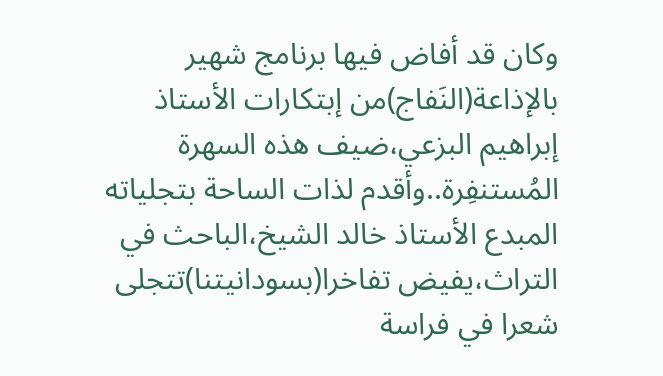وكان قد أفاض فيها برنامج شهير بالإذاعة(النَفاج)من إبتكارات الأستاذ إبراهيم البزعي،ضيف هذه السهرة المُستنفِرة..وأقدم لذات الساحة بتجلياته المبدع الأستاذ خالد الشيخ،الباحث في التراث،يفيض تفاخرا(بسودانيتنا)تتجلى شعرا في فراسة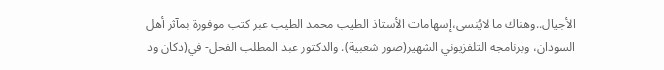الأجيال..وهناك ما لايُنسى،إسهامات الأستاذ الطيب محمد الطيب عبر كتب موفورة بمآثر أهل السودان، وبرنامجه التلفزيوني الشهير(صور شعبية). والدكتور عبد المطلب الفحل- في(دكان ود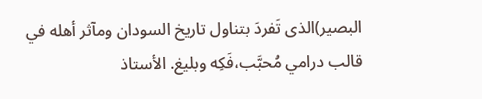البصير)الذى تَفردَ بتناول تاريخ السودان ومآثر أهله في قالب درامي مُحبَّب،فَكِه وبليغ. الأستاذ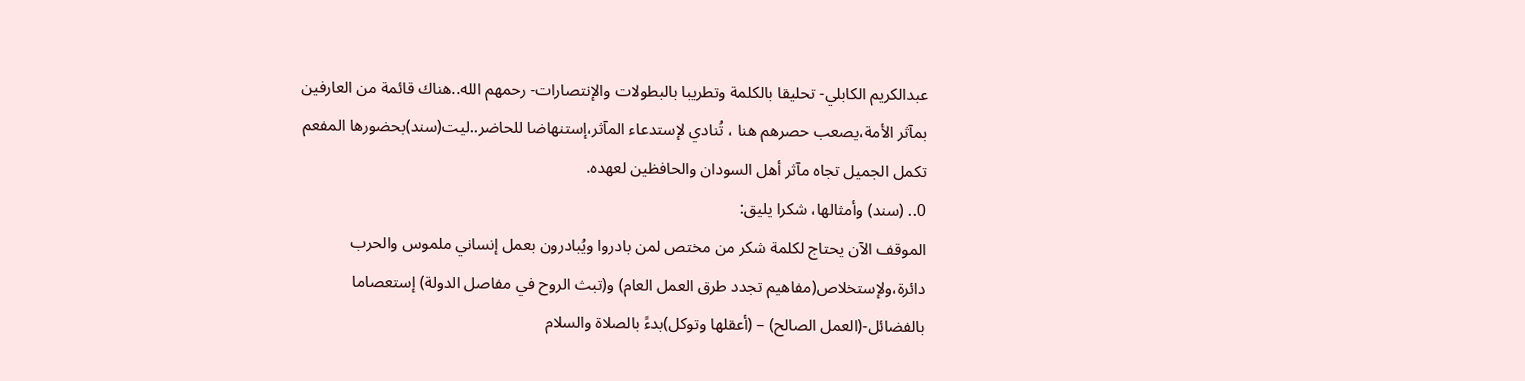عبدالكريم الكابلي- تحليقا بالكلمة وتطريبا بالبطولات والإنتصارات- رحمهم الله..هناك قائمة من العارفين بمآثر الأمة،يصعب حصرهم هنا ، تُنادي لإستدعاء المآثر،إستنهاضا للحاضر..ليت(سند)بحضورها المفعم تكمل الجميل تجاه مآثر أهل السودان والحافظين لعهده.
0.. (سند) وأمثالها، شكرا يليق:
الموقف الآن يحتاج لكلمة شكر من مختص لمن بادروا ويُبادرون بعمل إنساني ملموس والحرب دائرة،ولإستخلاص(مفاهيم تجدد طرق العمل العام) و(تبث الروح في مفاصل الدولة) إستعصاما بالفضائل-(العمل الصالح) – (أعقلها وتوكل)بدءً بالصلاة والسلام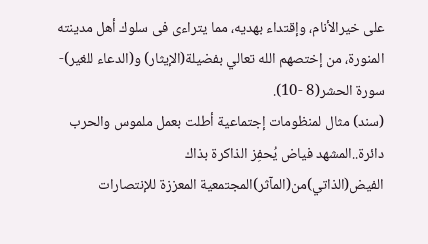على خيرالأنام، وإقتداء بهديه، مما يتراءى فى سلوك أهل مدينته المنورة، من إختصهم الله تعالي بفضيلة(الإيثار) و(الدعاء للغير)- سورة الحشر(8 -10).
(سند) مثال لمنظومات إجتماعية أطلت بعمل ملموس والحرب دائرة..المشهد فياض يُحفِز الذاكرة بذاك الفيض(الذاتي)من(المآثر)المجتمعية المعززة للإنتصارات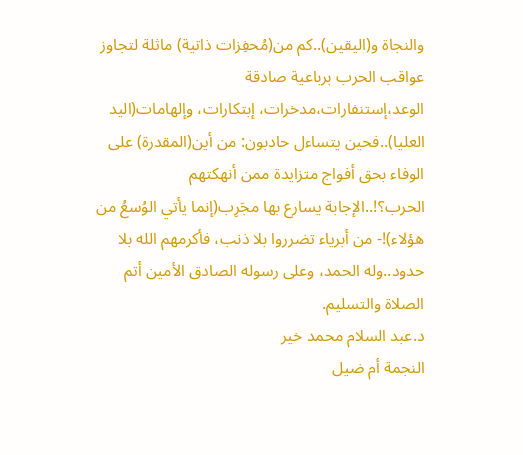والنجاة و(اليقين)..كم من(مُحفِزات ذاتية) ماثلة لتجاوز عواقب الحرب برباعية صادقة الوعد،إستنفارات،مدخرات، إبتكارات، وإلهامات(اليد العليا)..فحين يتساءل حادبون: من أين(المقدرة) على الوفاء بحق أفواج متزايدة ممن أنهكتهم الحرب؟!..الإجابة يسارع بها مجَرِب(إنما يأتي الوُسعُ من هؤلاء)!- من أبرياء تضرروا بلا ذنب، فأكرمهم الله بلا حدود..وله الحمد، وعلى رسوله الصادق الأمين أتم الصلاة والتسليم.
د.عبد السلام محمد خير
النجمة أم ضيل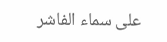على سماء الفاشر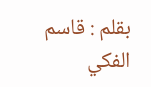بقلم : قاسم الفكي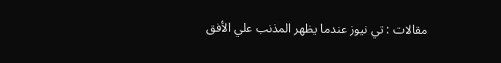مقالات : تي نيوز عندما يظهر المذنب علي الأفق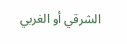الشرقي أو الغربي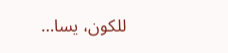للكون، يسا…